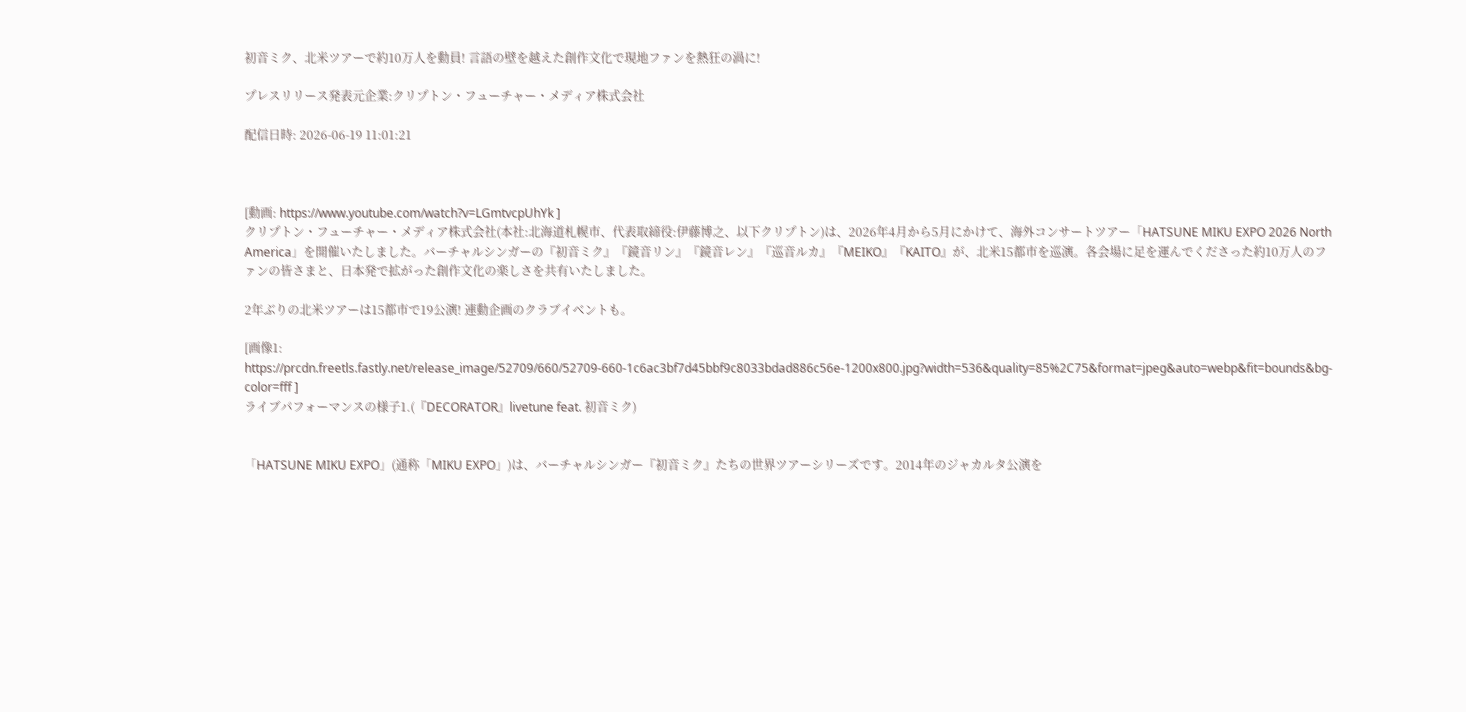初音ミク、北米ツアーで約10万人を動員! 言語の壁を越えた創作文化で現地ファンを熱狂の渦に!

プレスリリース発表元企業:クリプトン・フューチャー・メディア株式会社

配信日時: 2026-06-19 11:01:21



[動画: https://www.youtube.com/watch?v=LGmtvcpUhYk ]
クリプトン・フューチャー・メディア株式会社(本社:北海道札幌市、代表取締役:伊藤博之、以下クリプトン)は、2026年4月から5月にかけて、海外コンサートツアー「HATSUNE MIKU EXPO 2026 North America」を開催いたしました。バーチャルシンガーの『初音ミク』『鏡音リン』『鏡音レン』『巡音ルカ』『MEIKO』『KAITO』が、北米15都市を巡演。各会場に足を運んでくださった約10万人のファンの皆さまと、日本発で拡がった創作文化の楽しさを共有いたしました。

2年ぶりの北米ツアーは15都市で19公演! 連動企画のクラブイベントも。

[画像1: https://prcdn.freetls.fastly.net/release_image/52709/660/52709-660-1c6ac3bf7d45bbf9c8033bdad886c56e-1200x800.jpg?width=536&quality=85%2C75&format=jpeg&auto=webp&fit=bounds&bg-color=fff ]
ライブパフォーマンスの様子1.(『DECORATOR』livetune feat. 初音ミク)


「HATSUNE MIKU EXPO」(通称「MIKU EXPO」)は、バーチャルシンガー『初音ミク』たちの世界ツアーシリーズです。2014年のジャカルタ公演を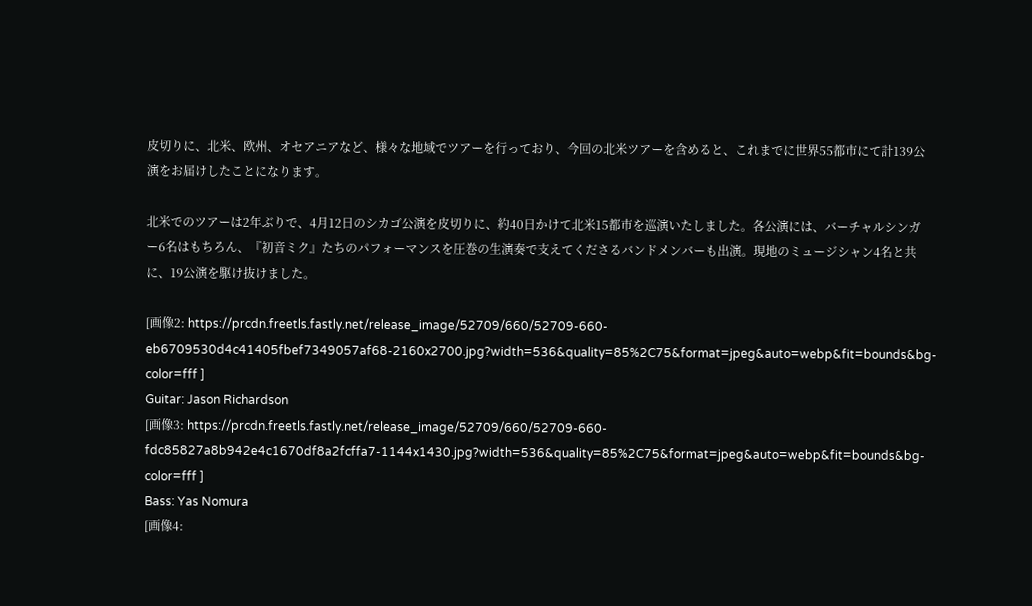皮切りに、北米、欧州、オセアニアなど、様々な地域でツアーを行っており、今回の北米ツアーを含めると、これまでに世界55都市にて計139公演をお届けしたことになります。

北米でのツアーは2年ぶりで、4月12日のシカゴ公演を皮切りに、約40日かけて北米15都市を巡演いたしました。各公演には、バーチャルシンガー6名はもちろん、『初音ミク』たちのパフォーマンスを圧巻の生演奏で支えてくださるバンドメンバーも出演。現地のミュージシャン4名と共に、19公演を駆け抜けました。

[画像2: https://prcdn.freetls.fastly.net/release_image/52709/660/52709-660-eb6709530d4c41405fbef7349057af68-2160x2700.jpg?width=536&quality=85%2C75&format=jpeg&auto=webp&fit=bounds&bg-color=fff ]
Guitar: Jason Richardson
[画像3: https://prcdn.freetls.fastly.net/release_image/52709/660/52709-660-fdc85827a8b942e4c1670df8a2fcffa7-1144x1430.jpg?width=536&quality=85%2C75&format=jpeg&auto=webp&fit=bounds&bg-color=fff ]
Bass: Yas Nomura
[画像4: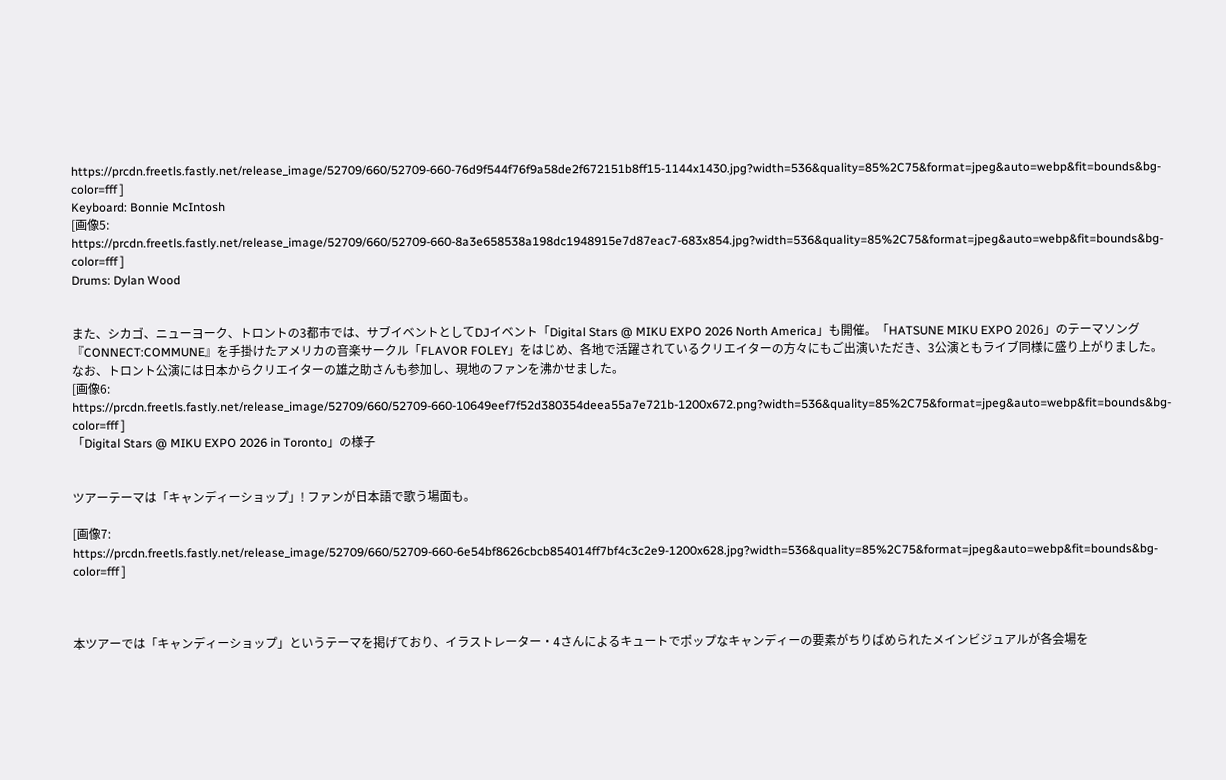https://prcdn.freetls.fastly.net/release_image/52709/660/52709-660-76d9f544f76f9a58de2f672151b8ff15-1144x1430.jpg?width=536&quality=85%2C75&format=jpeg&auto=webp&fit=bounds&bg-color=fff ]
Keyboard: Bonnie McIntosh
[画像5: https://prcdn.freetls.fastly.net/release_image/52709/660/52709-660-8a3e658538a198dc1948915e7d87eac7-683x854.jpg?width=536&quality=85%2C75&format=jpeg&auto=webp&fit=bounds&bg-color=fff ]
Drums: Dylan Wood


また、シカゴ、ニューヨーク、トロントの3都市では、サブイベントとしてDJイベント「Digital Stars @ MIKU EXPO 2026 North America」も開催。「HATSUNE MIKU EXPO 2026」のテーマソング『CONNECT:COMMUNE』を手掛けたアメリカの音楽サークル「FLAVOR FOLEY」をはじめ、各地で活躍されているクリエイターの方々にもご出演いただき、3公演ともライブ同様に盛り上がりました。なお、トロント公演には日本からクリエイターの雄之助さんも参加し、現地のファンを沸かせました。
[画像6: https://prcdn.freetls.fastly.net/release_image/52709/660/52709-660-10649eef7f52d380354deea55a7e721b-1200x672.png?width=536&quality=85%2C75&format=jpeg&auto=webp&fit=bounds&bg-color=fff ]
「Digital Stars @ MIKU EXPO 2026 in Toronto」の様子


ツアーテーマは「キャンディーショップ」! ファンが日本語で歌う場面も。

[画像7: https://prcdn.freetls.fastly.net/release_image/52709/660/52709-660-6e54bf8626cbcb854014ff7bf4c3c2e9-1200x628.jpg?width=536&quality=85%2C75&format=jpeg&auto=webp&fit=bounds&bg-color=fff ]



本ツアーでは「キャンディーショップ」というテーマを掲げており、イラストレーター・4さんによるキュートでポップなキャンディーの要素がちりばめられたメインビジュアルが各会場を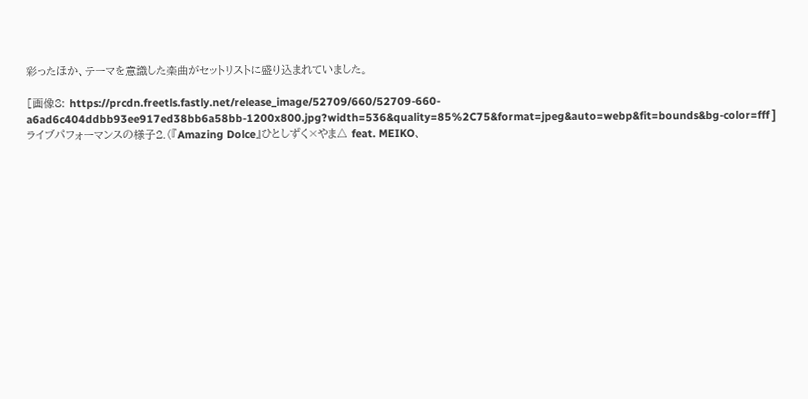彩ったほか、テーマを意識した楽曲がセットリストに盛り込まれていました。

[画像8: https://prcdn.freetls.fastly.net/release_image/52709/660/52709-660-a6ad6c404ddbb93ee917ed38bb6a58bb-1200x800.jpg?width=536&quality=85%2C75&format=jpeg&auto=webp&fit=bounds&bg-color=fff ]
ライブパフォーマンスの様子2.(『Amazing Dolce』ひとしずく×やま△ feat. MEIKO、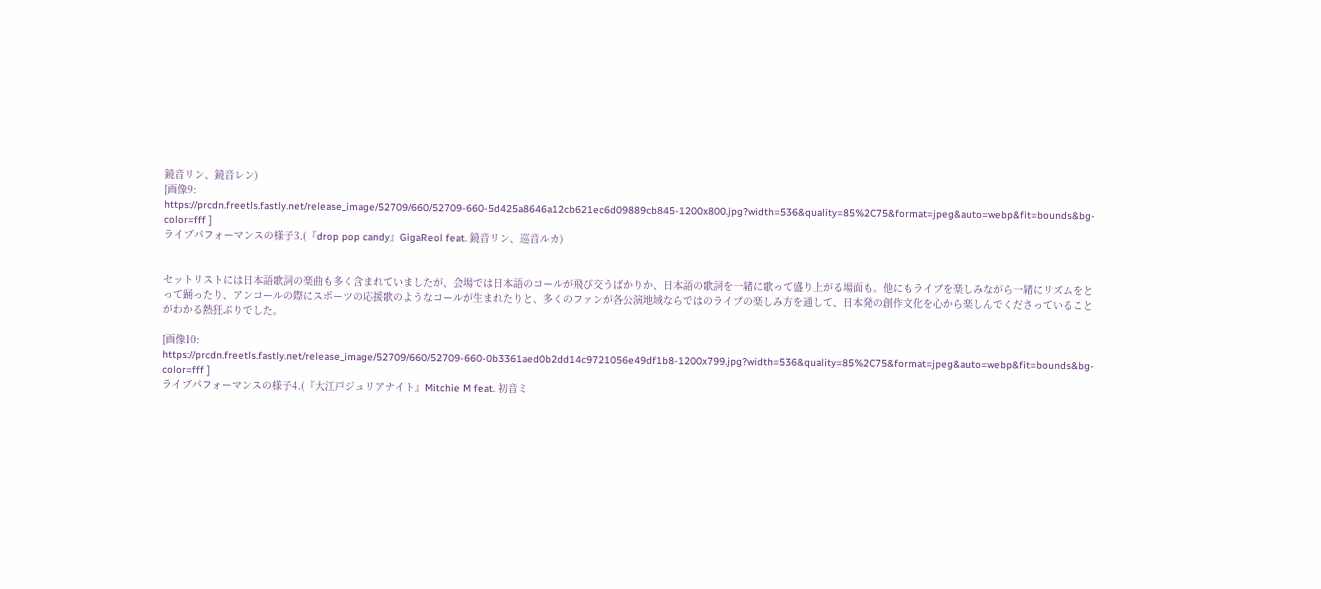鏡音リン、鏡音レン)
[画像9: https://prcdn.freetls.fastly.net/release_image/52709/660/52709-660-5d425a8646a12cb621ec6d09889cb845-1200x800.jpg?width=536&quality=85%2C75&format=jpeg&auto=webp&fit=bounds&bg-color=fff ]
ライブパフォーマンスの様子3.(『drop pop candy』GigaReol feat. 鏡音リン、巡音ルカ)


セットリストには日本語歌詞の楽曲も多く含まれていましたが、会場では日本語のコールが飛び交うばかりか、日本語の歌詞を一緒に歌って盛り上がる場面も。他にもライブを楽しみながら一緒にリズムをとって踊ったり、アンコールの際にスポーツの応援歌のようなコールが生まれたりと、多くのファンが各公演地域ならではのライブの楽しみ方を通して、日本発の創作文化を心から楽しんでくださっていることがわかる熱狂ぶりでした。

[画像10: https://prcdn.freetls.fastly.net/release_image/52709/660/52709-660-0b3361aed0b2dd14c9721056e49df1b8-1200x799.jpg?width=536&quality=85%2C75&format=jpeg&auto=webp&fit=bounds&bg-color=fff ]
ライブパフォーマンスの様子4.(『大江戸ジュリアナイト』Mitchie M feat. 初音ミ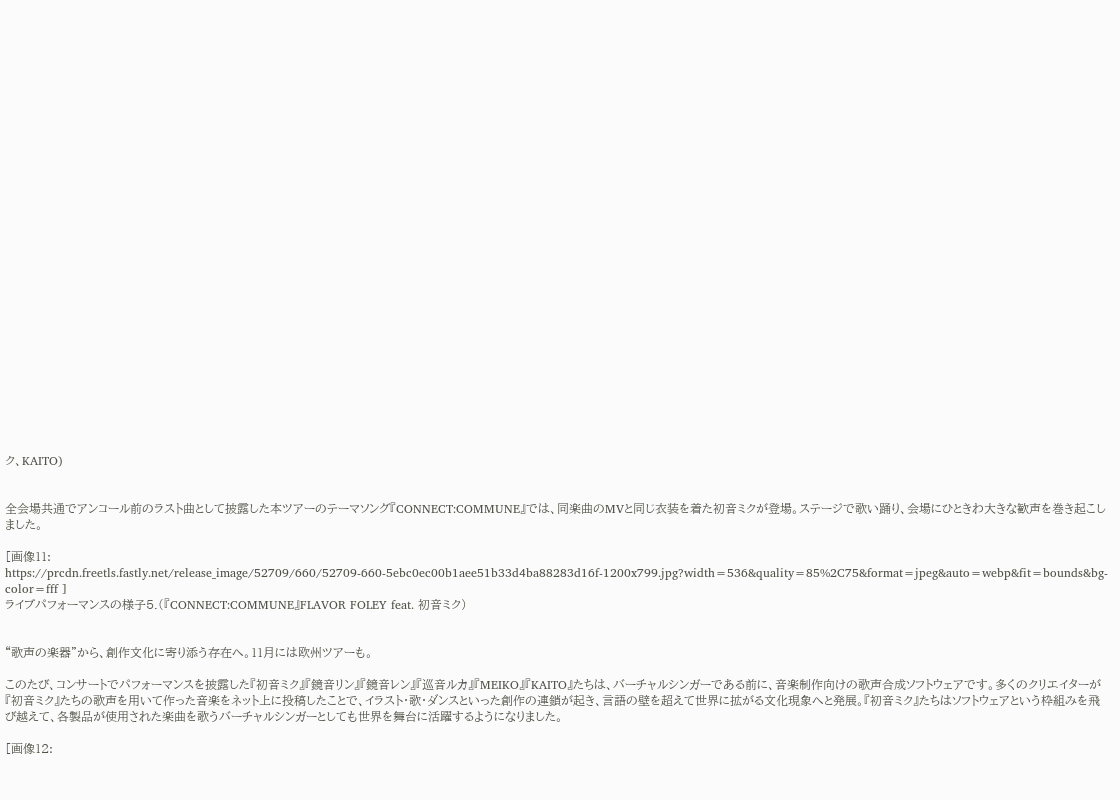ク、KAITO)


全会場共通でアンコール前のラスト曲として披露した本ツアーのテーマソング『CONNECT:COMMUNE』では、同楽曲のMVと同じ衣装を着た初音ミクが登場。ステージで歌い踊り、会場にひときわ大きな歓声を巻き起こしました。

[画像11: https://prcdn.freetls.fastly.net/release_image/52709/660/52709-660-5ebc0ec00b1aee51b33d4ba88283d16f-1200x799.jpg?width=536&quality=85%2C75&format=jpeg&auto=webp&fit=bounds&bg-color=fff ]
ライブパフォーマンスの様子5.(『CONNECT:COMMUNE』FLAVOR FOLEY feat. 初音ミク)


“歌声の楽器”から、創作文化に寄り添う存在へ。11月には欧州ツアーも。

このたび、コンサートでパフォーマンスを披露した『初音ミク』『鏡音リン』『鏡音レン』『巡音ルカ』『MEIKO』『KAITO』たちは、バーチャルシンガーである前に、音楽制作向けの歌声合成ソフトウェアです。多くのクリエイターが『初音ミク』たちの歌声を用いて作った音楽をネット上に投稿したことで、イラスト・歌・ダンスといった創作の連鎖が起き、言語の壁を超えて世界に拡がる文化現象へと発展。『初音ミク』たちはソフトウェアという枠組みを飛び越えて、各製品が使用された楽曲を歌うバーチャルシンガーとしても世界を舞台に活躍するようになりました。

[画像12: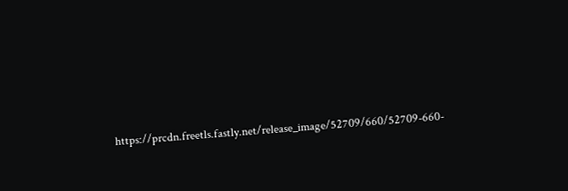https://prcdn.freetls.fastly.net/release_image/52709/660/52709-660-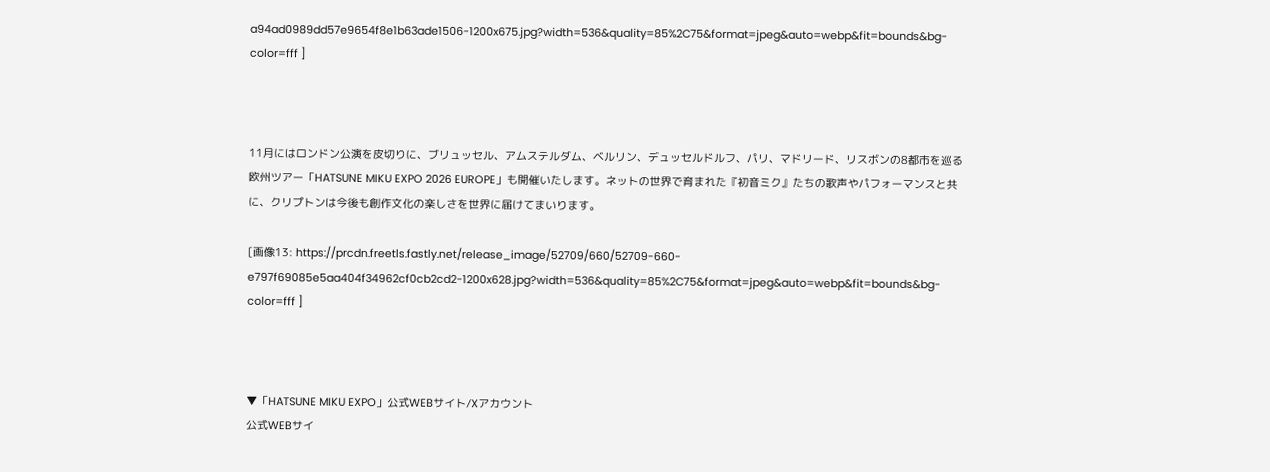a94ad0989dd57e9654f8e1b63ade1506-1200x675.jpg?width=536&quality=85%2C75&format=jpeg&auto=webp&fit=bounds&bg-color=fff ]



11月にはロンドン公演を皮切りに、ブリュッセル、アムステルダム、ベルリン、デュッセルドルフ、パリ、マドリード、リスボンの8都市を巡る欧州ツアー「HATSUNE MIKU EXPO 2026 EUROPE」も開催いたします。ネットの世界で育まれた『初音ミク』たちの歌声やパフォーマンスと共に、クリプトンは今後も創作文化の楽しさを世界に届けてまいります。

[画像13: https://prcdn.freetls.fastly.net/release_image/52709/660/52709-660-e797f69085e5aa404f34962cf0cb2cd2-1200x628.jpg?width=536&quality=85%2C75&format=jpeg&auto=webp&fit=bounds&bg-color=fff ]



▼「HATSUNE MIKU EXPO」公式WEBサイト/Xアカウント
公式WEBサイ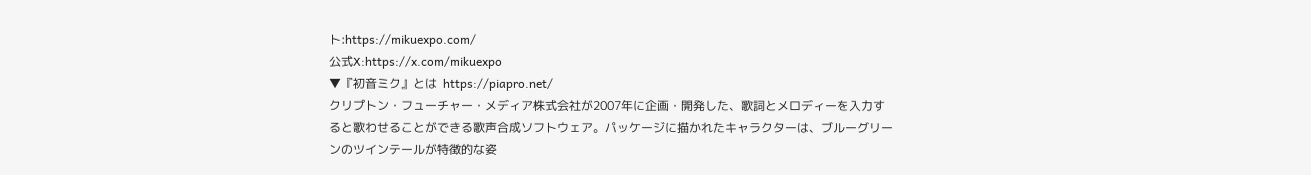ト:https://mikuexpo.com/
公式X:https://x.com/mikuexpo
▼『初音ミク』とは  https://piapro.net/
クリプトン・フューチャー・メディア株式会社が2007年に企画・開発した、歌詞とメロディーを入力すると歌わせることができる歌声合成ソフトウェア。パッケージに描かれたキャラクターは、ブルーグリーンのツインテールが特徴的な姿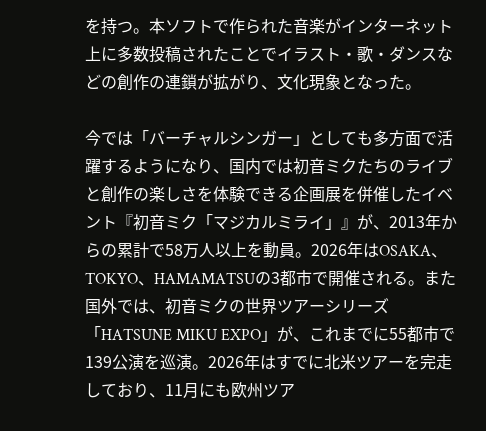を持つ。本ソフトで作られた音楽がインターネット上に多数投稿されたことでイラスト・歌・ダンスなどの創作の連鎖が拡がり、文化現象となった。

今では「バーチャルシンガー」としても多方面で活躍するようになり、国内では初音ミクたちのライブと創作の楽しさを体験できる企画展を併催したイベント『初音ミク「マジカルミライ」』が、2013年からの累計で58万人以上を動員。2026年はOSAKA、TOKYO、HAMAMATSUの3都市で開催される。また国外では、初音ミクの世界ツアーシリーズ「HATSUNE MIKU EXPO」が、これまでに55都市で139公演を巡演。2026年はすでに北米ツアーを完走しており、11月にも欧州ツア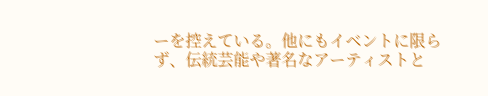ーを控えている。他にもイベントに限らず、伝統芸能や著名なアーティストと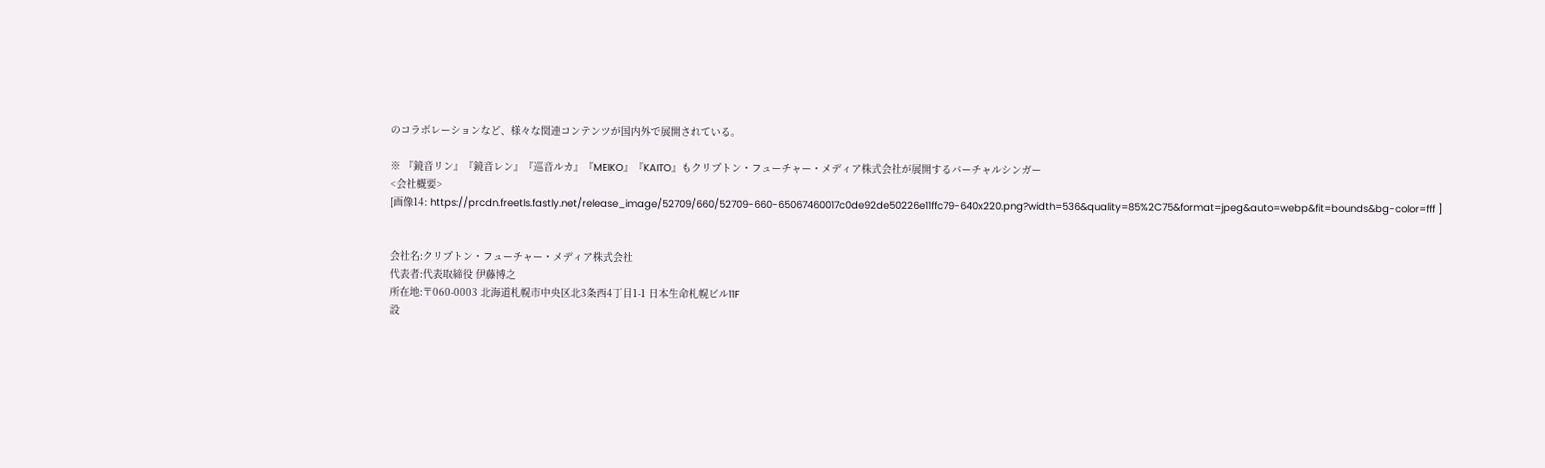のコラボレーションなど、様々な関連コンテンツが国内外で展開されている。

※ 『鏡音リン』『鏡音レン』『巡音ルカ』『MEIKO』『KAITO』もクリプトン・フューチャー・メディア株式会社が展開するバーチャルシンガー
<会社概要>
[画像14: https://prcdn.freetls.fastly.net/release_image/52709/660/52709-660-65067460017c0de92de50226e11ffc79-640x220.png?width=536&quality=85%2C75&format=jpeg&auto=webp&fit=bounds&bg-color=fff ]


会社名:クリプトン・フューチャー・メディア株式会社
代表者:代表取締役 伊藤博之
所在地:〒060-0003 北海道札幌市中央区北3条西4丁目1-1 日本生命札幌ビル11F
設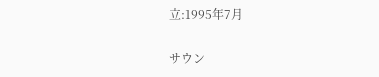立:1995年7月

サウン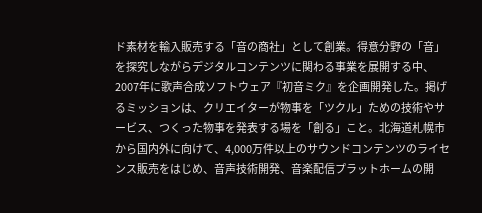ド素材を輸入販売する「音の商社」として創業。得意分野の「音」を探究しながらデジタルコンテンツに関わる事業を展開する中、2007年に歌声合成ソフトウェア『初音ミク』を企画開発した。掲げるミッションは、クリエイターが物事を「ツクル」ための技術やサービス、つくった物事を発表する場を「創る」こと。北海道札幌市から国内外に向けて、4,000万件以上のサウンドコンテンツのライセンス販売をはじめ、音声技術開発、音楽配信プラットホームの開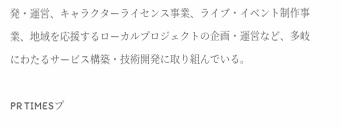発・運営、キャラクターライセンス事業、ライブ・イベント制作事業、地域を応援するローカルプロジェクトの企画・運営など、多岐にわたるサービス構築・技術開発に取り組んでいる。

PR TIMESプ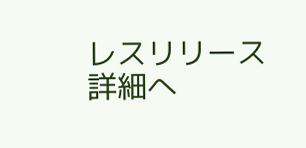レスリリース詳細へ